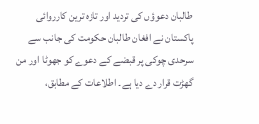طالبان دعوؤں کی تردید اور تازہ ترین کارروائی
پاکستان نے افغان طالبان حکومت کی جانب سے سرحدی چوکی پر قبضے کے دعوے کو جھوٹا اور من گھڑت قرار دے دیا ہے۔ اطلاعات کے مطابق،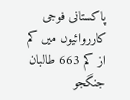پاکستانی فوجی کارروائیوں میں کم از کم 663 طالبان جنگجو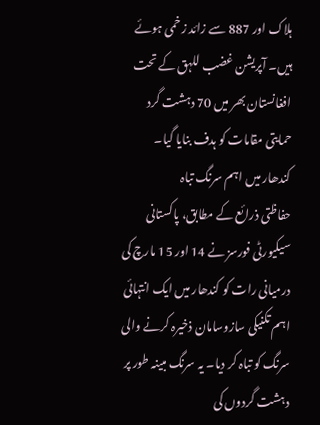ہلاک اور 887 سے زائد زخمی ہوئے ہیں۔ آپریشن غضب للہق کے تحت افغانستان بھر میں 70 دہشت گرد حمایتی مقامات کو ہدف بنایا گیا۔
کندھار میں اہم سرنگ تباہ
حفاظتی ذرائع کے مطابق، پاکستانی سیکیورٹی فورسز نے 14 اور 15 مارچ کی درمیانی رات کو کندھار میں ایک انتہائی اہم تکنیکی سازوسامان ذخیرہ کرنے والی سرنگ کو تباہ کر دیا۔ یہ سرنگ مبینہ طور پر دہشت گردوں کی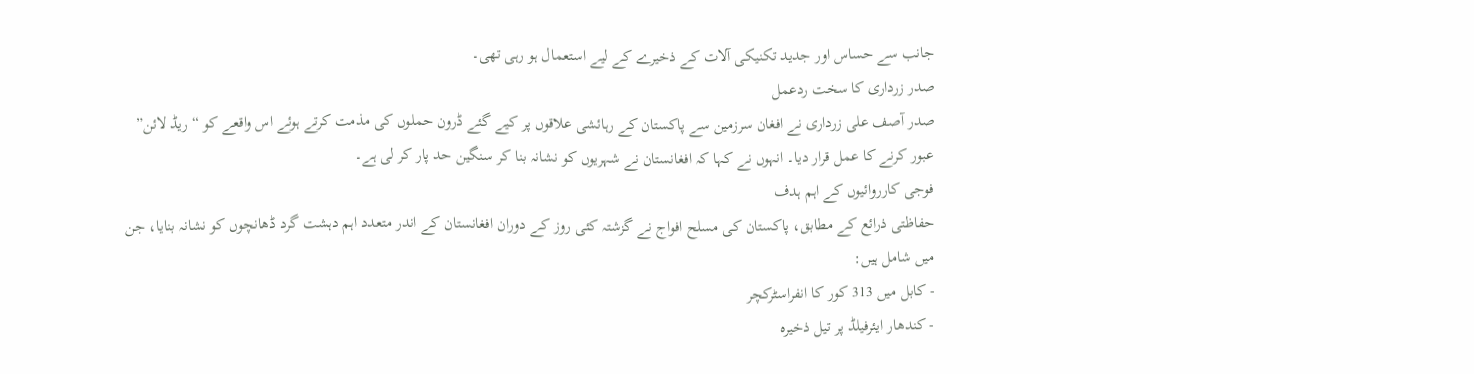جانب سے حساس اور جدید تکنیکی آلات کے ذخیرے کے لیے استعمال ہو رہی تھی۔
صدر زرداری کا سخت ردعمل
صدر آصف علی زرداری نے افغان سرزمین سے پاکستان کے رہائشی علاقوں پر کیے گئے ڈرون حملوں کی مذمت کرتے ہوئے اس واقعے کو “ریڈ لائن” عبور کرنے کا عمل قرار دیا۔ انہوں نے کہا کہ افغانستان نے شہریوں کو نشانہ بنا کر سنگین حد پار کر لی ہے۔
فوجی کارروائیوں کے اہم ہدف
حفاظتی ذرائع کے مطابق، پاکستان کی مسلح افواج نے گزشتہ کئی روز کے دوران افغانستان کے اندر متعدد اہم دہشت گرد ڈھانچوں کو نشانہ بنایا، جن میں شامل ہیں:
- کابل میں 313 کور کا انفراسٹرکچر
- کندھار ایئرفیلڈ پر تیل ذخیرہ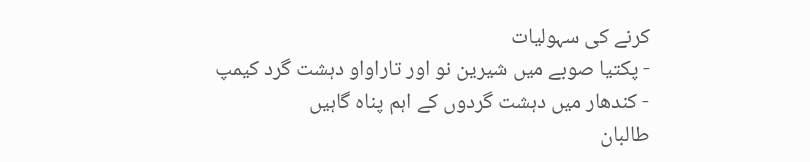کرنے کی سہولیات
- پکتیا صوبے میں شیرین نو اور تاراواو دہشت گرد کیمپ
- کندھار میں دہشت گردوں کے اہم پناہ گاہیں
طالبان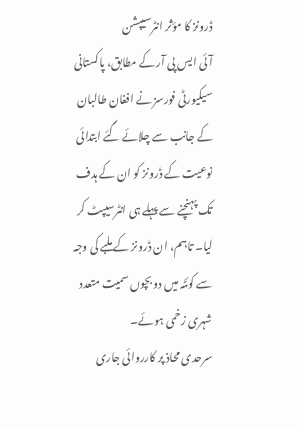ڈرونز کا مؤثر انٹرسیپشن
آئی ایس پی آر کے مطابق، پاکستانی سیکیورٹی فورسز نے افغان طالبان کے جانب سے چلائے گئے ابتدائی نوعیت کے ڈرونز کو ان کے ہدف تک پہنچنے سے پہلے ہی انٹرسیپٹ کر لیا۔ تاہم، ان ڈرونز کے ملبے کی وجہ سے کوئٹہ میں دو بچوں سمیت متعدد شہری زخمی ہوئے۔
سرحدی محاذ پر کارروائی جاری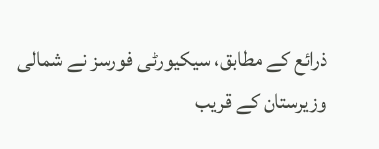ذرائع کے مطابق، سیکیورٹی فورسز نے شمالی وزیرستان کے قریب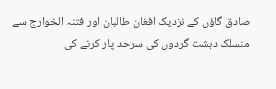صادق گاؤں کے نزدیک افغان طالبان اور فتنہ الخوارج سے منسلک دہشت گردوں کی سرحد پار کرنے کی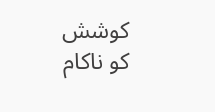کوشش کو ناکام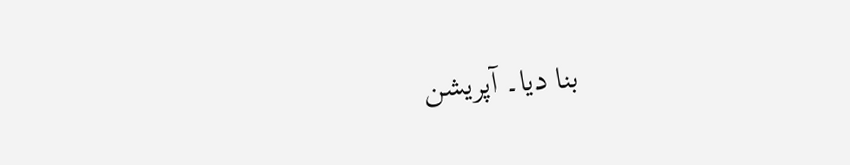بنا دیا۔ آپریشن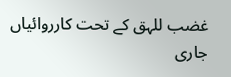غضب للہق کے تحت کارروائیاں جاری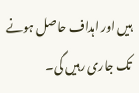ہیں اور اہداف حاصل ہونے تک جاری رہیں گی۔